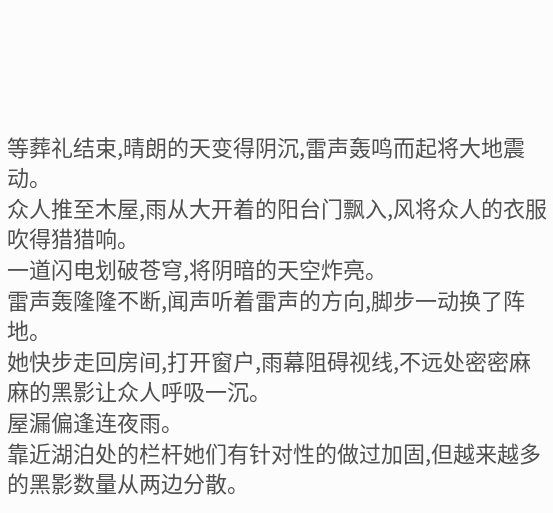等葬礼结束,晴朗的天变得阴沉,雷声轰鸣而起将大地震动。
众人推至木屋,雨从大开着的阳台门飘入,风将众人的衣服吹得猎猎响。
一道闪电划破苍穹,将阴暗的天空炸亮。
雷声轰隆隆不断,闻声听着雷声的方向,脚步一动换了阵地。
她快步走回房间,打开窗户,雨幕阻碍视线,不远处密密麻麻的黑影让众人呼吸一沉。
屋漏偏逢连夜雨。
靠近湖泊处的栏杆她们有针对性的做过加固,但越来越多的黑影数量从两边分散。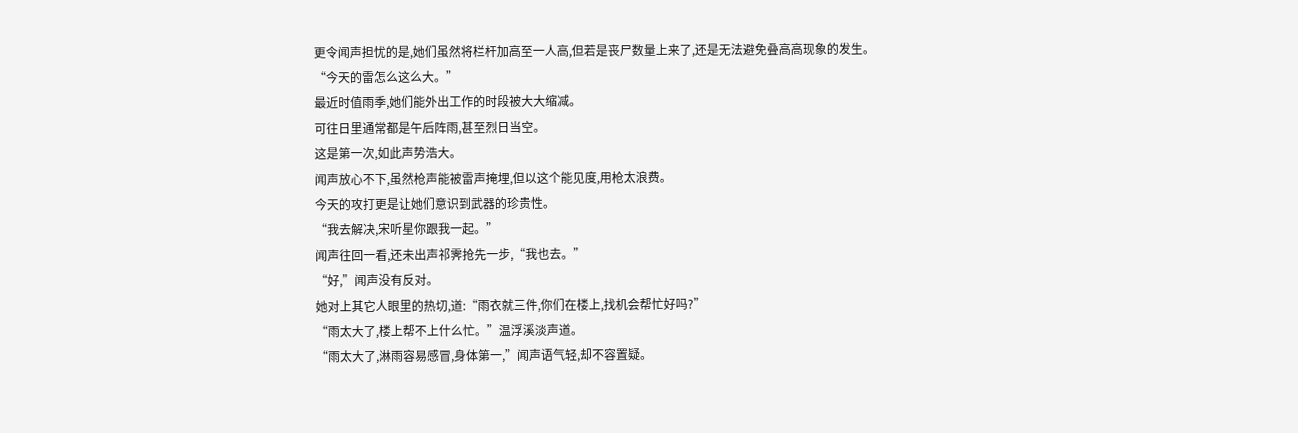更令闻声担忧的是,她们虽然将栏杆加高至一人高,但若是丧尸数量上来了,还是无法避免叠高高现象的发生。
“今天的雷怎么这么大。”
最近时值雨季,她们能外出工作的时段被大大缩减。
可往日里通常都是午后阵雨,甚至烈日当空。
这是第一次,如此声势浩大。
闻声放心不下,虽然枪声能被雷声掩埋,但以这个能见度,用枪太浪费。
今天的攻打更是让她们意识到武器的珍贵性。
“我去解决,宋听星你跟我一起。”
闻声往回一看,还未出声祁霁抢先一步,“我也去。”
“好,”闻声没有反对。
她对上其它人眼里的热切,道:“雨衣就三件,你们在楼上,找机会帮忙好吗?”
“雨太大了,楼上帮不上什么忙。”温浮溪淡声道。
“雨太大了,淋雨容易感冒,身体第一,”闻声语气轻,却不容置疑。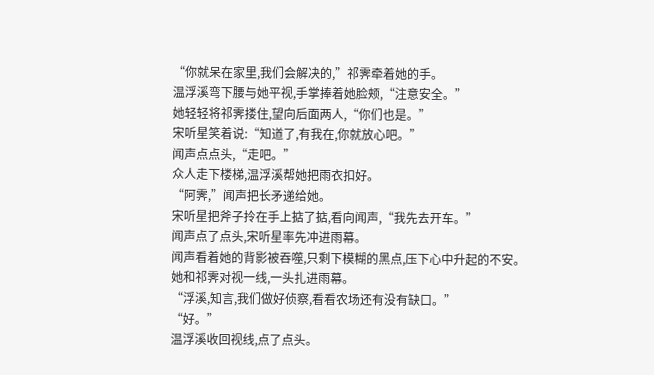“你就呆在家里,我们会解决的,”祁霁牵着她的手。
温浮溪弯下腰与她平视,手掌捧着她脸颊,“注意安全。”
她轻轻将祁霁搂住,望向后面两人,“你们也是。”
宋听星笑着说:“知道了,有我在,你就放心吧。”
闻声点点头,“走吧。”
众人走下楼梯,温浮溪帮她把雨衣扣好。
“阿霁,”闻声把长矛递给她。
宋听星把斧子拎在手上掂了掂,看向闻声,“我先去开车。”
闻声点了点头,宋听星率先冲进雨幕。
闻声看着她的背影被吞噬,只剩下模糊的黑点,压下心中升起的不安。
她和祁霁对视一线,一头扎进雨幕。
“浮溪,知言,我们做好侦察,看看农场还有没有缺口。”
“好。”
温浮溪收回视线,点了点头。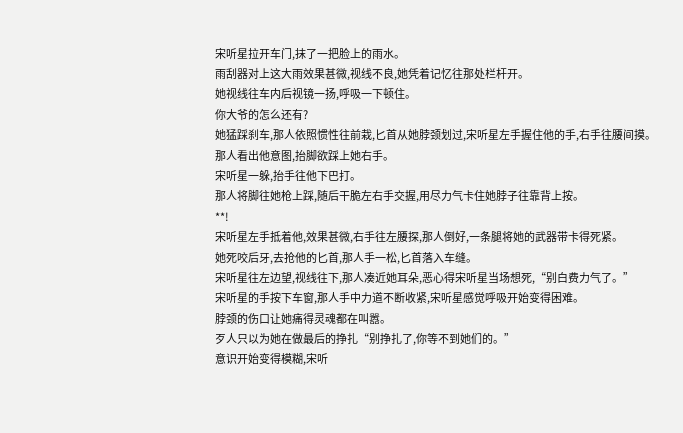宋听星拉开车门,抹了一把脸上的雨水。
雨刮器对上这大雨效果甚微,视线不良,她凭着记忆往那处栏杆开。
她视线往车内后视镜一扬,呼吸一下顿住。
你大爷的怎么还有?
她猛踩刹车,那人依照惯性往前栽,匕首从她脖颈划过,宋听星左手握住他的手,右手往腰间摸。
那人看出他意图,抬脚欲踩上她右手。
宋听星一躲,抬手往他下巴打。
那人将脚往她枪上踩,随后干脆左右手交握,用尽力气卡住她脖子往靠背上按。
**!
宋听星左手抵着他,效果甚微,右手往左腰探,那人倒好,一条腿将她的武器带卡得死紧。
她死咬后牙,去抢他的匕首,那人手一松,匕首落入车缝。
宋听星往左边望,视线往下,那人凑近她耳朵,恶心得宋听星当场想死,“别白费力气了。”
宋听星的手按下车窗,那人手中力道不断收紧,宋听星感觉呼吸开始变得困难。
脖颈的伤口让她痛得灵魂都在叫嚣。
歹人只以为她在做最后的挣扎“别挣扎了,你等不到她们的。”
意识开始变得模糊,宋听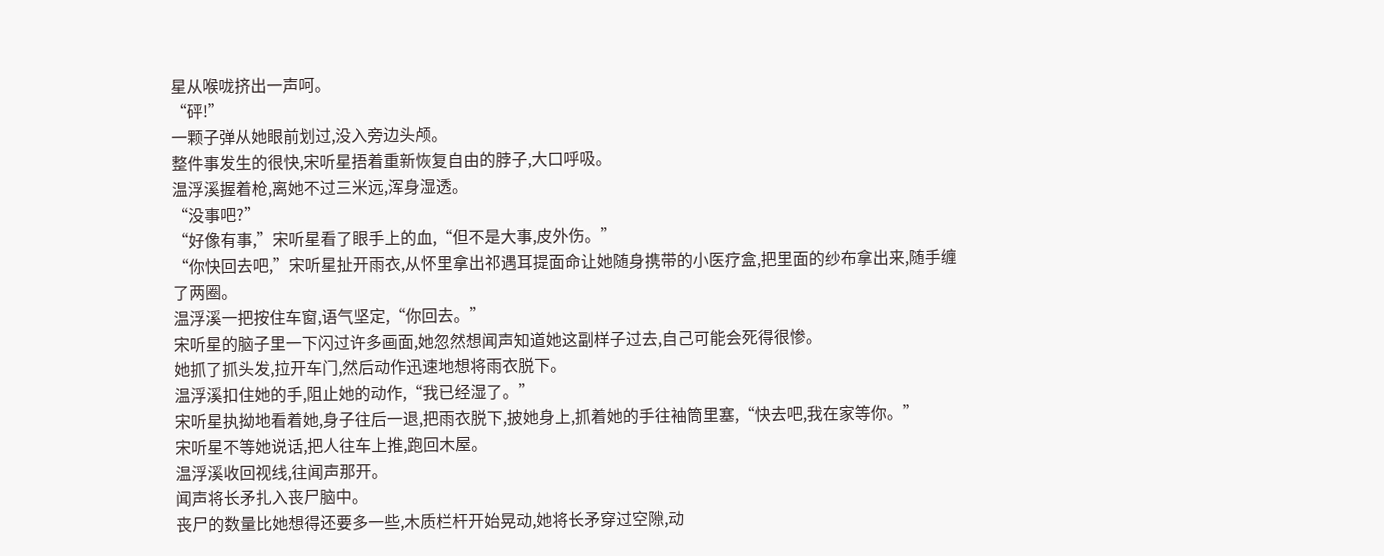星从喉咙挤出一声呵。
“砰!”
一颗子弹从她眼前划过,没入旁边头颅。
整件事发生的很快,宋听星捂着重新恢复自由的脖子,大口呼吸。
温浮溪握着枪,离她不过三米远,浑身湿透。
“没事吧?”
“好像有事,”宋听星看了眼手上的血,“但不是大事,皮外伤。”
“你快回去吧,”宋听星扯开雨衣,从怀里拿出祁遇耳提面命让她随身携带的小医疗盒,把里面的纱布拿出来,随手缠了两圈。
温浮溪一把按住车窗,语气坚定,“你回去。”
宋听星的脑子里一下闪过许多画面,她忽然想闻声知道她这副样子过去,自己可能会死得很惨。
她抓了抓头发,拉开车门,然后动作迅速地想将雨衣脱下。
温浮溪扣住她的手,阻止她的动作,“我已经湿了。”
宋听星执拗地看着她,身子往后一退,把雨衣脱下,披她身上,抓着她的手往袖筒里塞,“快去吧,我在家等你。”
宋听星不等她说话,把人往车上推,跑回木屋。
温浮溪收回视线,往闻声那开。
闻声将长矛扎入丧尸脑中。
丧尸的数量比她想得还要多一些,木质栏杆开始晃动,她将长矛穿过空隙,动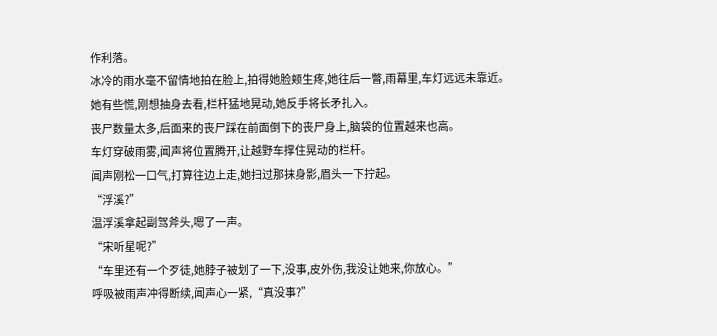作利落。
冰冷的雨水毫不留情地拍在脸上,拍得她脸颊生疼,她往后一瞥,雨幕里,车灯远远未靠近。
她有些慌,刚想抽身去看,栏杆猛地晃动,她反手将长矛扎入。
丧尸数量太多,后面来的丧尸踩在前面倒下的丧尸身上,脑袋的位置越来也高。
车灯穿破雨雾,闻声将位置腾开,让越野车撑住晃动的栏杆。
闻声刚松一口气,打算往边上走,她扫过那抹身影,眉头一下拧起。
“浮溪?”
温浮溪拿起副驾斧头,嗯了一声。
“宋听星呢?”
“车里还有一个歹徒,她脖子被划了一下,没事,皮外伤,我没让她来,你放心。”
呼吸被雨声冲得断续,闻声心一紧,“真没事?”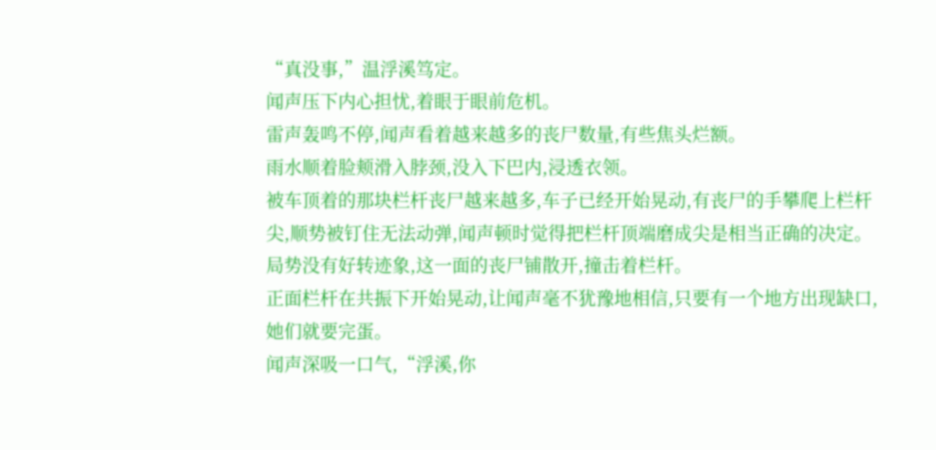“真没事,”温浮溪笃定。
闻声压下内心担忧,着眼于眼前危机。
雷声轰鸣不停,闻声看着越来越多的丧尸数量,有些焦头烂额。
雨水顺着脸颊滑入脖颈,没入下巴内,浸透衣领。
被车顶着的那块栏杆丧尸越来越多,车子已经开始晃动,有丧尸的手攀爬上栏杆尖,顺势被钉住无法动弹,闻声顿时觉得把栏杆顶端磨成尖是相当正确的决定。
局势没有好转迹象,这一面的丧尸铺散开,撞击着栏杆。
正面栏杆在共振下开始晃动,让闻声毫不犹豫地相信,只要有一个地方出现缺口,她们就要完蛋。
闻声深吸一口气,“浮溪,你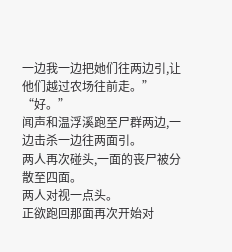一边我一边把她们往两边引,让他们越过农场往前走。”
“好。”
闻声和温浮溪跑至尸群两边,一边击杀一边往两面引。
两人再次碰头,一面的丧尸被分散至四面。
两人对视一点头。
正欲跑回那面再次开始对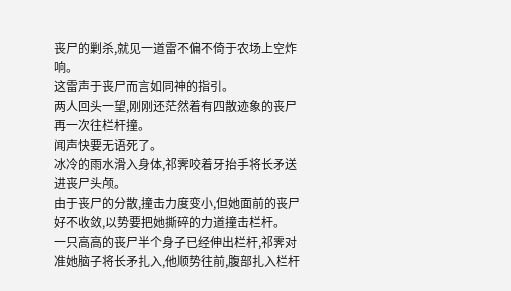丧尸的剿杀,就见一道雷不偏不倚于农场上空炸响。
这雷声于丧尸而言如同神的指引。
两人回头一望,刚刚还茫然着有四散迹象的丧尸再一次往栏杆撞。
闻声快要无语死了。
冰冷的雨水滑入身体,祁霁咬着牙抬手将长矛送进丧尸头颅。
由于丧尸的分散,撞击力度变小,但她面前的丧尸好不收敛,以势要把她撕碎的力道撞击栏杆。
一只高高的丧尸半个身子已经伸出栏杆,祁霁对准她脑子将长矛扎入,他顺势往前,腹部扎入栏杆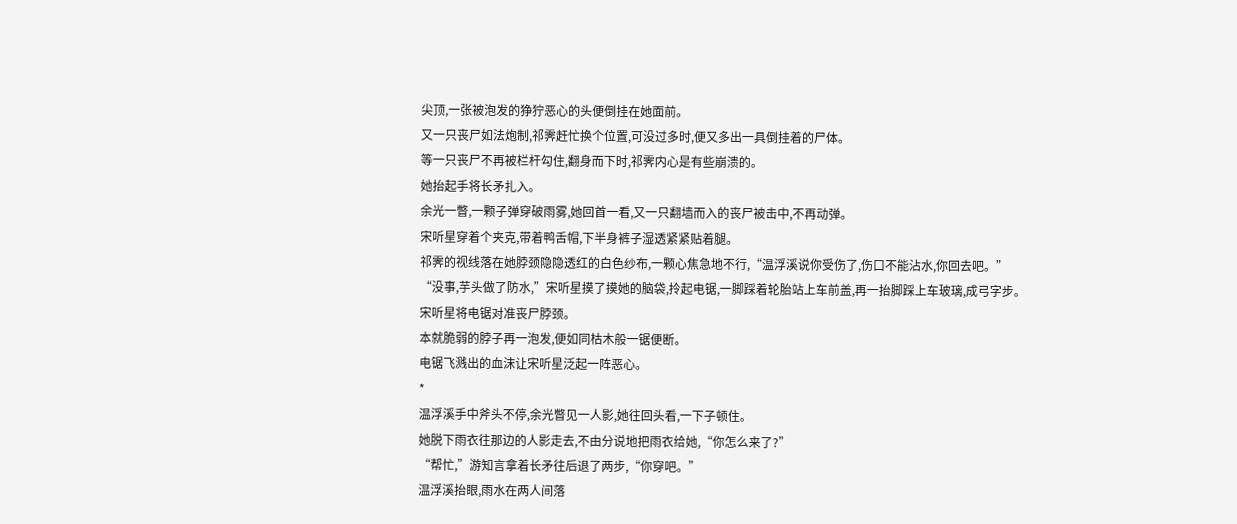尖顶,一张被泡发的狰狞恶心的头便倒挂在她面前。
又一只丧尸如法炮制,祁霁赶忙换个位置,可没过多时,便又多出一具倒挂着的尸体。
等一只丧尸不再被栏杆勾住,翻身而下时,祁霁内心是有些崩溃的。
她抬起手将长矛扎入。
余光一瞥,一颗子弹穿破雨雾,她回首一看,又一只翻墙而入的丧尸被击中,不再动弹。
宋听星穿着个夹克,带着鸭舌帽,下半身裤子湿透紧紧贴着腿。
祁霁的视线落在她脖颈隐隐透红的白色纱布,一颗心焦急地不行,“温浮溪说你受伤了,伤口不能沾水,你回去吧。”
“没事,芋头做了防水,”宋听星摸了摸她的脑袋,拎起电锯,一脚踩着轮胎站上车前盖,再一抬脚踩上车玻璃,成弓字步。
宋听星将电锯对准丧尸脖颈。
本就脆弱的脖子再一泡发,便如同枯木般一锯便断。
电锯飞溅出的血沫让宋听星泛起一阵恶心。
*
温浮溪手中斧头不停,余光瞥见一人影,她往回头看,一下子顿住。
她脱下雨衣往那边的人影走去,不由分说地把雨衣给她,“你怎么来了?”
“帮忙,”游知言拿着长矛往后退了两步,“你穿吧。”
温浮溪抬眼,雨水在两人间落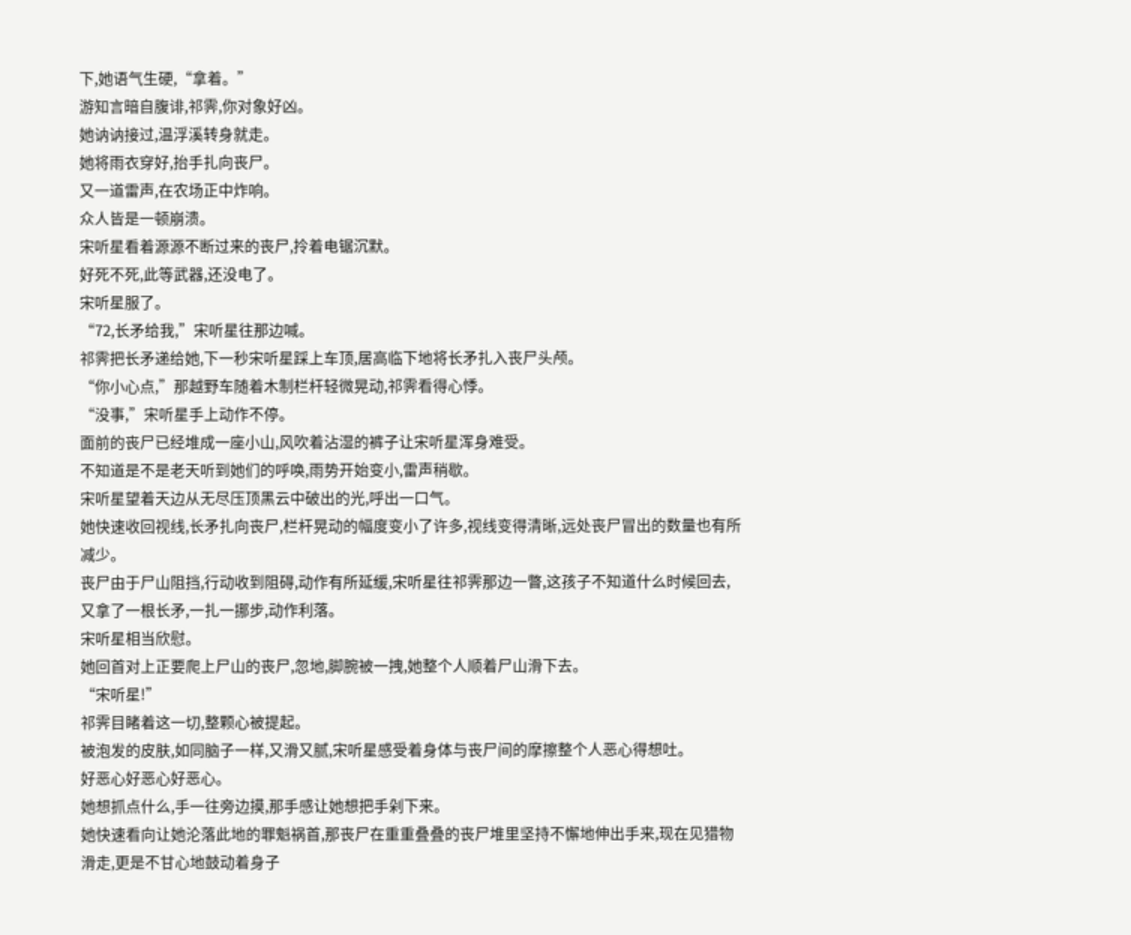下,她语气生硬,“拿着。”
游知言暗自腹诽,祁霁,你对象好凶。
她讷讷接过,温浮溪转身就走。
她将雨衣穿好,抬手扎向丧尸。
又一道雷声,在农场正中炸响。
众人皆是一顿崩溃。
宋听星看着源源不断过来的丧尸,拎着电锯沉默。
好死不死,此等武器,还没电了。
宋听星服了。
“72,长矛给我,”宋听星往那边喊。
祁霁把长矛递给她,下一秒宋听星踩上车顶,居高临下地将长矛扎入丧尸头颅。
“你小心点,”那越野车随着木制栏杆轻微晃动,祁霁看得心悸。
“没事,”宋听星手上动作不停。
面前的丧尸已经堆成一座小山,风吹着沾湿的裤子让宋听星浑身难受。
不知道是不是老天听到她们的呼唤,雨势开始变小,雷声稍歇。
宋听星望着天边从无尽压顶黑云中破出的光,呼出一口气。
她快速收回视线,长矛扎向丧尸,栏杆晃动的幅度变小了许多,视线变得清晰,远处丧尸冒出的数量也有所减少。
丧尸由于尸山阻挡,行动收到阻碍,动作有所延缓,宋听星往祁霁那边一瞥,这孩子不知道什么时候回去,又拿了一根长矛,一扎一挪步,动作利落。
宋听星相当欣慰。
她回首对上正要爬上尸山的丧尸,忽地,脚腕被一拽,她整个人顺着尸山滑下去。
“宋听星!”
祁霁目睹着这一切,整颗心被提起。
被泡发的皮肤,如同脑子一样,又滑又腻,宋听星感受着身体与丧尸间的摩擦整个人恶心得想吐。
好恶心好恶心好恶心。
她想抓点什么,手一往旁边摸,那手感让她想把手剁下来。
她快速看向让她沦落此地的罪魁祸首,那丧尸在重重叠叠的丧尸堆里坚持不懈地伸出手来,现在见猎物滑走,更是不甘心地鼓动着身子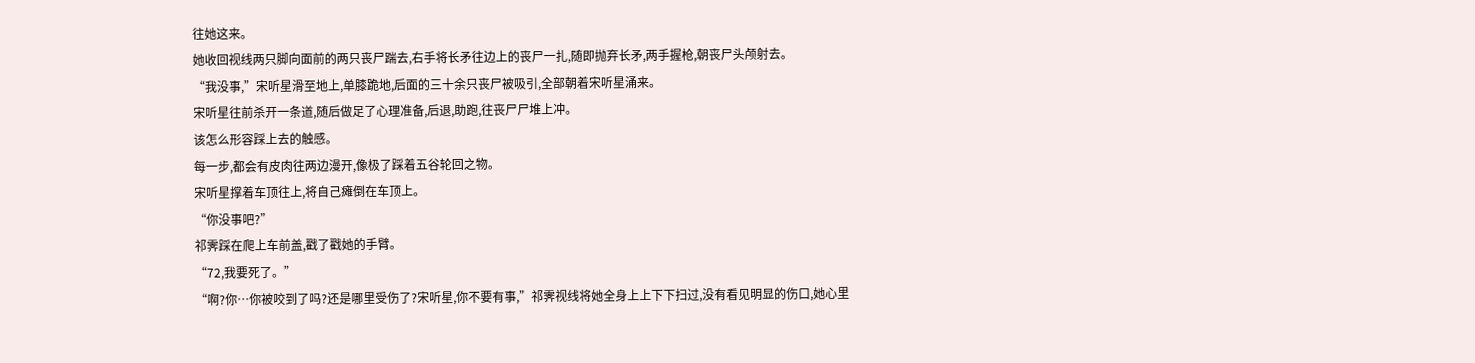往她这来。
她收回视线两只脚向面前的两只丧尸踹去,右手将长矛往边上的丧尸一扎,随即抛弃长矛,两手握枪,朝丧尸头颅射去。
“我没事,”宋听星滑至地上,单膝跪地,后面的三十余只丧尸被吸引,全部朝着宋听星涌来。
宋听星往前杀开一条道,随后做足了心理准备,后退,助跑,往丧尸尸堆上冲。
该怎么形容踩上去的触感。
每一步,都会有皮肉往两边漫开,像极了踩着五谷轮回之物。
宋听星撑着车顶往上,将自己瘫倒在车顶上。
“你没事吧?”
祁霁踩在爬上车前盖,戳了戳她的手臂。
“72,我要死了。”
“啊?你…你被咬到了吗?还是哪里受伤了?宋听星,你不要有事,”祁霁视线将她全身上上下下扫过,没有看见明显的伤口,她心里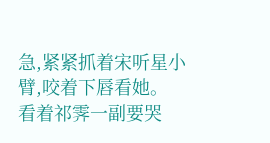急,紧紧抓着宋听星小臂,咬着下唇看她。
看着祁霁一副要哭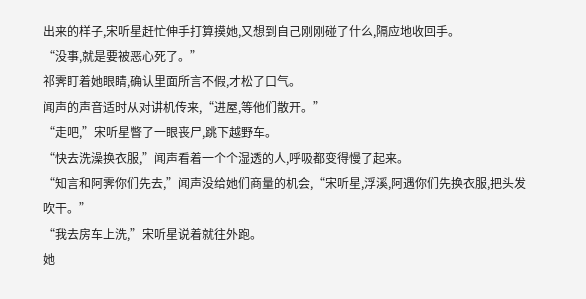出来的样子,宋听星赶忙伸手打算摸她,又想到自己刚刚碰了什么,隔应地收回手。
“没事,就是要被恶心死了。”
祁霁盯着她眼睛,确认里面所言不假,才松了口气。
闻声的声音适时从对讲机传来,“进屋,等他们散开。”
“走吧,”宋听星瞥了一眼丧尸,跳下越野车。
“快去洗澡换衣服,”闻声看着一个个湿透的人,呼吸都变得慢了起来。
“知言和阿霁你们先去,”闻声没给她们商量的机会,“宋听星,浮溪,阿遇你们先换衣服,把头发吹干。”
“我去房车上洗,”宋听星说着就往外跑。
她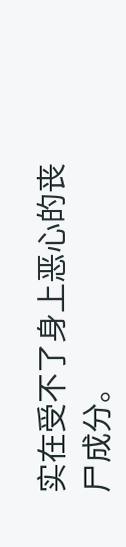实在受不了身上恶心的丧尸成分。